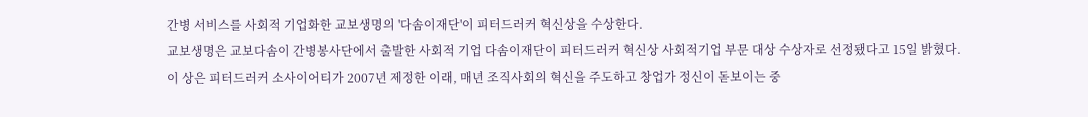간병 서비스를 사회적 기업화한 교보생명의 '다솜이재단'이 피터드러커 혁신상을 수상한다.
교보생명은 교보다솜이 간병봉사단에서 출발한 사회적 기업 다솜이재단이 피터드러커 혁신상 사회적기업 부문 대상 수상자로 선정됐다고 15일 밝혔다.
이 상은 피터드러커 소사이어티가 2007년 제정한 이래, 매년 조직사회의 혁신을 주도하고 창업가 정신이 돋보이는 중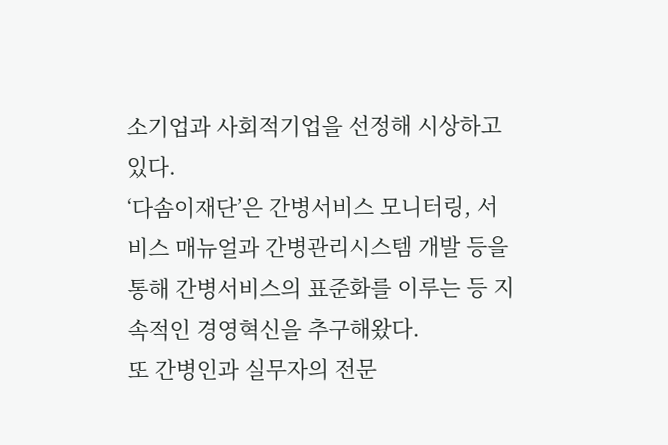소기업과 사회적기업을 선정해 시상하고 있다.
‘다솜이재단’은 간병서비스 모니터링, 서비스 매뉴얼과 간병관리시스템 개발 등을 통해 간병서비스의 표준화를 이루는 등 지속적인 경영혁신을 추구해왔다.
또 간병인과 실무자의 전문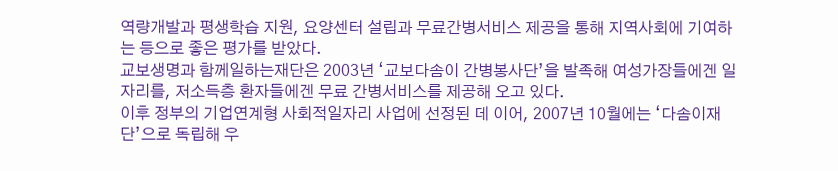역량개발과 평생학습 지원, 요양센터 설립과 무료간병서비스 제공을 통해 지역사회에 기여하는 등으로 좋은 평가를 받았다.
교보생명과 함께일하는재단은 2003년 ‘교보다솜이 간병봉사단’을 발족해 여성가장들에겐 일자리를, 저소득층 환자들에겐 무료 간병서비스를 제공해 오고 있다.
이후 정부의 기업연계형 사회적일자리 사업에 선정된 데 이어, 2007년 10월에는 ‘다솜이재단’으로 독립해 우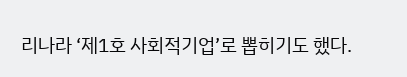리나라 ‘제1호 사회적기업’로 뽑히기도 했다.